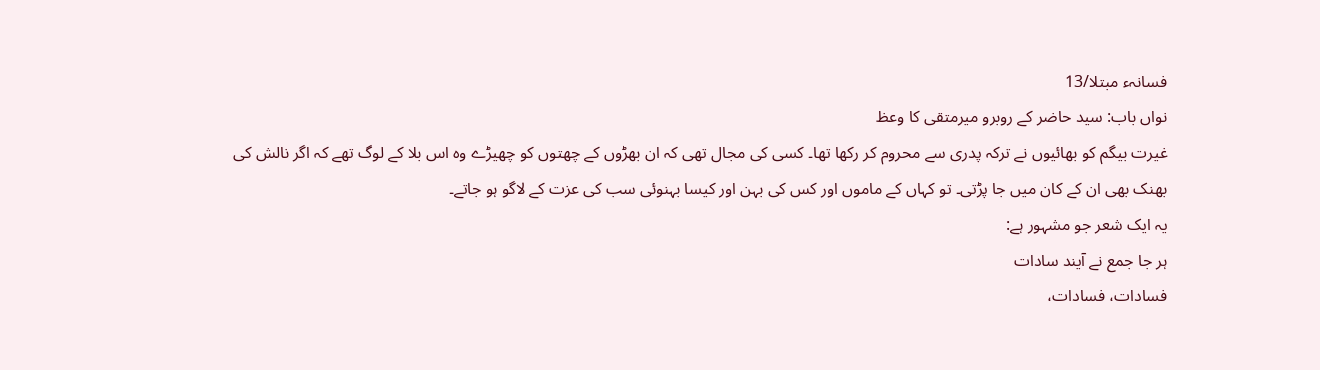فسانہء مبتلا/13
نواں باب: سید حاضر کے روبرو میرمتقی کا وعظ
غیرت بیگم کو بھائیوں نے ترکہ پدری سے محروم کر رکھا تھا۔ کسی کی مجال تھی کہ ان بھڑوں کے چھتوں کو چھیڑے وہ اس بلا کے لوگ تھے کہ اگر نالش کی بھنک بھی ان کے کان میں جا پڑتی۔ تو کہاں کے ماموں اور کس کی بہن اور کیسا بہنوئی سب کی عزت کے لاگو ہو جاتے۔
یہ ایک شعر جو مشہور ہے:
ہر جا جمع نے آیند سادات
فسادات، فسادات،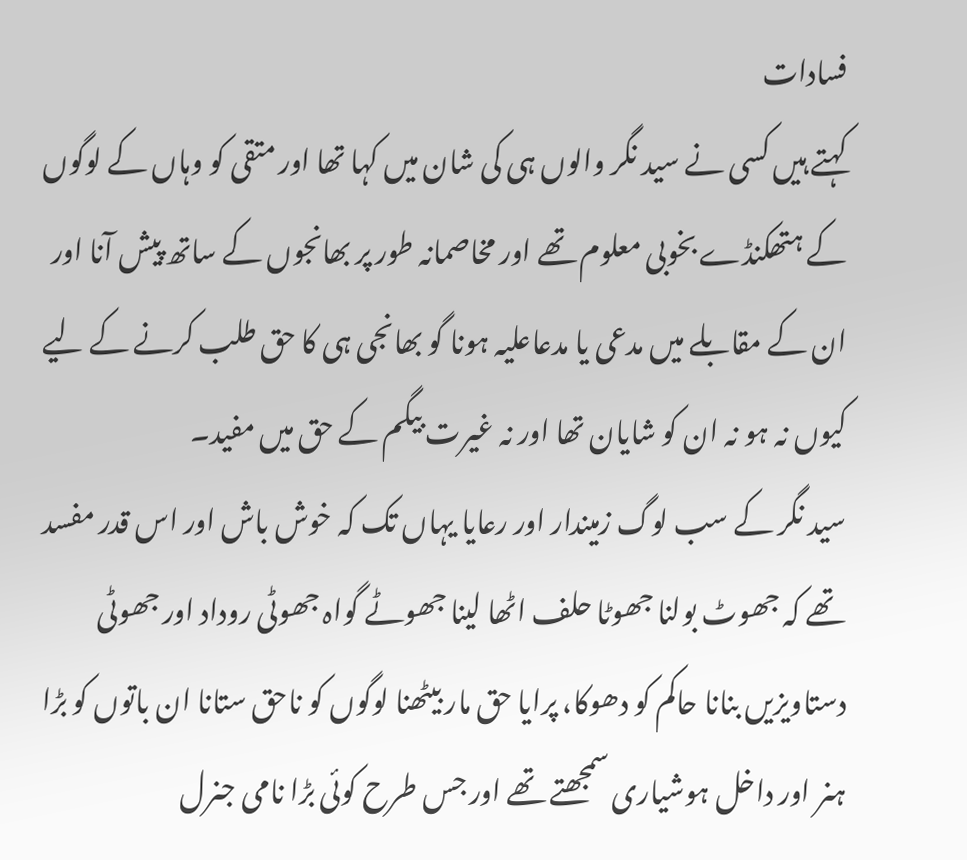فسادات
کہتے ہیں کسی نے سید نگر والوں ہی کی شان میں کہا تھا اور متقی کو وہاں کے لوگوں کے ہتھکنڈے بخوبی معلوم تھے اور مخاصمانہ طور پر بھانجوں کے ساتھ پیش آنا اور ان کے مقابلے میں مدعی یا مدعاعلیہ ہونا گو بھانجی ہی کا حق طلب کرنے کے لیے کیوں نہ ہو نہ ان کو شایان تھا اور نہ غیرت بیگم کے حق میں مفید۔
سید نگر کے سب لوگ زمیندار اور رعایا یہاں تک کہ خوش باش اور اس قدر مفسد تھے کہ جھوٹ بولنا جھوٹا حلف اٹھا لینا جھوٹے گواہ جھوٹی روداد اور جھوٹی دستاویزیں بنانا حاکم کو دھوکا، پرایا حق مار بیٹھنا لوگوں کو ناحق ستانا ان باتوں کو بڑا ہنر اور داخل ہوشیاری سمجھتے تھے اور جس طرح کوئی بڑا نامی جنرل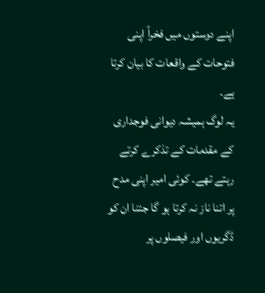اپنے دوستوں میں فخراً اپنی فتوحات کے واقعات کا بیان کرتا ہے۔
یہ لوگ ہمیشہ دیوانی فوجداری کے مقدمات کے تذکرے کرتے رہتے تھے۔ کوئی امیر اپنی مدح پر اتنا ناز نہ کرتا ہو گا جتنا ان کو ڈگریوں اور فیصلوں پر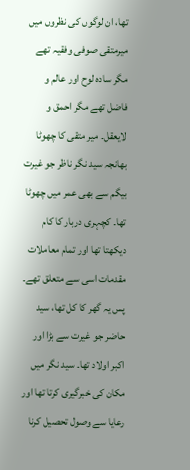تھا، ان لوگوں کی نظروں میں میرمتقی صوفی وفقیہ تھے مگر سادہ لوح اور عالم و فاضل تھے مگر احمق و لایعقل۔ میر متقی کا چھوٹا بھانجہ سید نگر ناظر جو غیرت بیگم سے بھی عمر میں چھوٹا تھا۔ کچہری دربار کا کام دیکھتا تھا اور تمام معاملات مقدمات اسی سے متعلق تھے۔
پس یہ گھر کا کل تھا، سید حاضر جو غیرت سے بڑا اور اکبر اولاد تھا۔ سید نگر میں مکان کی خبرگیری کرتا تھا اور رعایا سے وصول تحصیل کرنا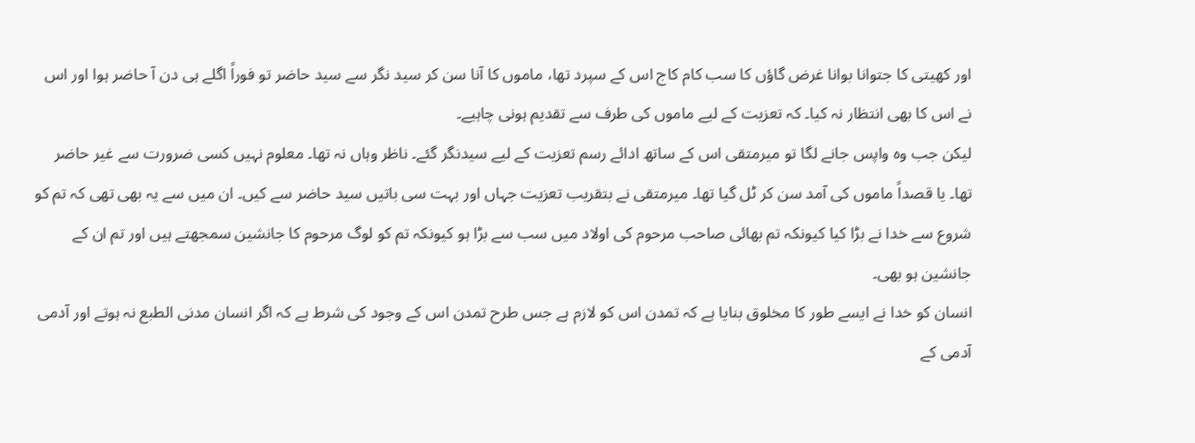اور کھیتی کا جتوانا بوانا غرض گاؤں کا سب کام کاج اس کے سپرد تھا، ماموں کا آنا سن کر سید نگر سے سید حاضر تو فوراً اگلے ہی دن آ حاضر ہوا اور اس نے اس کا بھی انتظار نہ کیا۔ کہ تعزیت کے لیے ماموں کی طرف سے تقدیم ہونی چاہیے۔
لیکن جب وہ واپس جانے لگا تو میرمتقی اس کے ساتھ ادائے رسم تعزیت کے لیے سیدنگر گئے۔ ناظر وہاں نہ تھا۔ معلوم نہیں کسی ضرورت سے غیر حاضر تھا۔ یا قصداً ماموں کی آمد سن کر ٹل گیا تھا۔ میرمتقی نے بتقریب تعزیت جہاں اور بہت سی باتیں سید حاضر سے کیں۔ ان میں سے یہ بھی تھی کہ تم کو شروع سے خدا نے بڑا کیا کیونکہ تم بھائی صاحب مرحوم کی اولاد میں سب سے بڑا ہو کیونکہ تم کو لوگ مرحوم کا جانشین سمجھتے ہیں اور تم ان کے جانشین ہو بھی۔
انسان کو خدا نے ایسے طور کا مخلوق بنایا ہے کہ تمدن اس کو لازم ہے جس طرح تمدن اس کے وجود کی شرط ہے کہ اگر انسان مدنی الطبع نہ ہوتے اور آدمی آدمی کے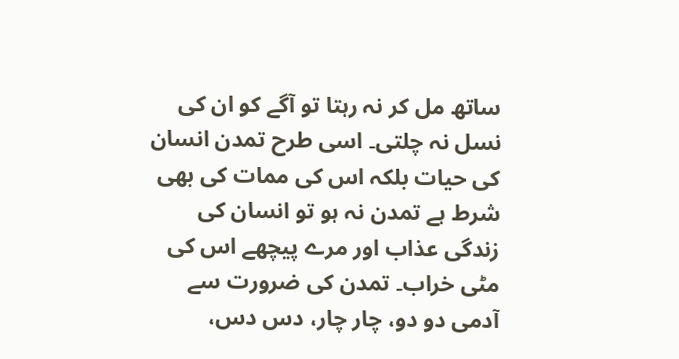ساتھ مل کر نہ رہتا تو آگے کو ان کی نسل نہ چلتی۔ اسی طرح تمدن انسان کی حیات بلکہ اس کی ممات کی بھی شرط ہے تمدن نہ ہو تو انسان کی زندگی عذاب اور مرے پیچھے اس کی مٹی خراب۔ تمدن کی ضرورت سے آدمی دو دو، چار چار، دس دس،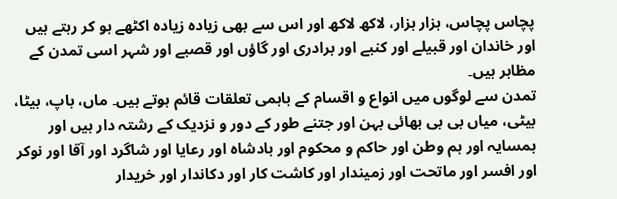پچاس پچاس، ہزار ہزار، لاکھ لاکھ اور اس سے بھی زیادہ زیادہ اکٹھے ہو کر رہتے ہیں اور خاندان اور قبیلے اور کنبے اور برادری اور گاؤں اور قصبے اور شہر اسی تمدن کے مظاہر ہیں۔
تمدن سے لوگوں میں انواع و اقسام کے باہمی تعلقات قائم ہوتے ہیں۔ ماں، باپ، بیٹا، بیٹی، میاں بی بی بھائی بہن اور جتنے طور کے دور و نزدیک کے رشتہ دار ہیں اور ہمسایہ اور ہم وطن اور حاکم و محکوم اور بادشاہ اور رعایا اور شاگرد اور آقا اور نوکر اور افسر اور ماتحت اور زمیندار اور کاشت کار اور دکاندار اور خریدار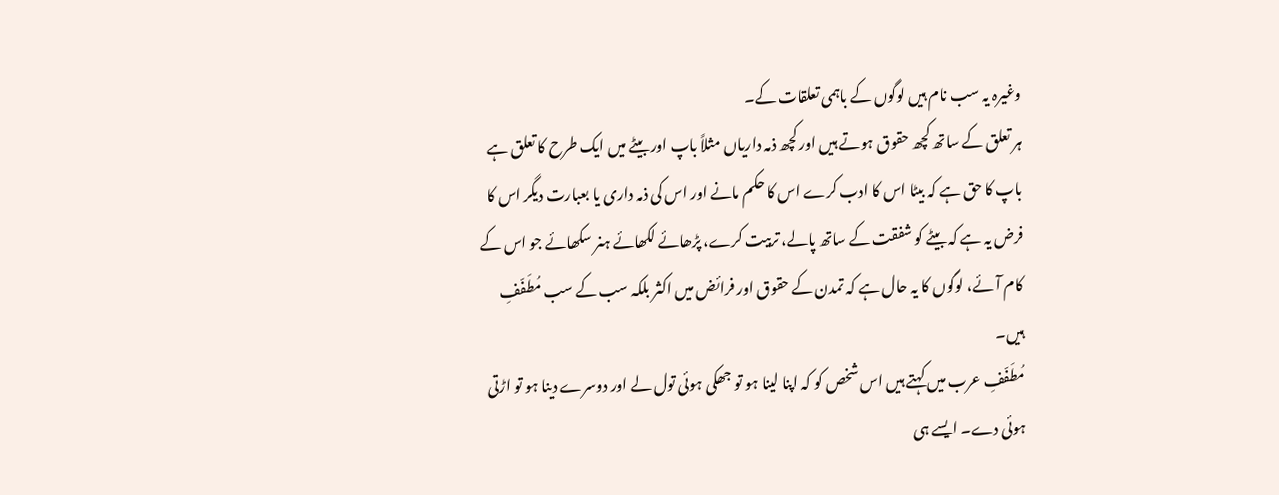وغیرہ یہ سب نام ہیں لوگوں کے باہمی تعلقات کے۔
ہر تعلق کے ساتھ کچھ حقوق ہوتے ہیں اور کچھ ذمہ داریاں مثلاً باپ اور بیٹے میں ایک طرح کا تعلق ہے باپ کا حق ہے کہ بیٹا اس کا ادب کرے اس کا حکم مانے اور اس کی ذمہ داری یا بعبارت دیگر اس کا فرض یہ ہے کہ بیٹے کو شفقت کے ساتھ پالے، تربیت کرے، پڑھائے لکھائے ہنر سکھائے جو اس کے کام آئے، لوگوں کا یہ حال ہے کہ تمدن کے حقوق اور فرائض میں اکثر بلکہ سب کے سب مُطَفّفِ ہیں۔
مُطَفّفِ عرب میں کہتے ہیں اس شخص کو کہ اپنا لینا ہو تو جھکی ہوئی تول لے اور دوسرے دینا ہو تو اڑتی ہوئی دے۔ ایسے ہی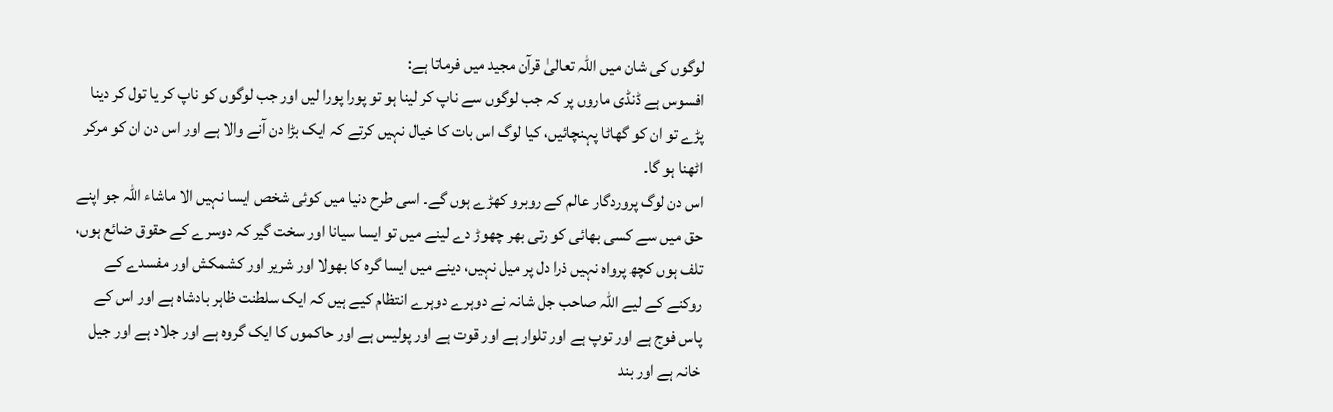لوگوں کی شان میں اللہ تعالیٰ قرآن مجید میں فرماتا ہے:
افسوس ہے ڈنڈی ماروں پر کہ جب لوگوں سے ناپ کر لینا ہو تو پورا پورا لیں اور جب لوگوں کو ناپ کر یا تول کر دینا پڑے تو ان کو گھاٹا پہنچائیں، کیا لوگ اس بات کا خیال نہیں کرتے کہ ایک بڑا دن آنے والا ہے اور اس دن ان کو مرکر اٹھنا ہو گا۔
اس دن لوگ پروردگار عالم کے روبرو کھڑے ہوں گے۔ اسی طرح دنیا میں کوئی شخص ایسا نہیں الا ماشاء اللہ جو اپنے حق میں سے کسی بھائی کو رتی بھر چھوڑ دے لینے میں تو ایسا سیانا اور سخت گیر کہ دوسرے کے حقوق ضائع ہوں، تلف ہوں کچھ پرواہ نہیں ذرا دل پر میل نہیں، دینے میں ایسا گرہ کا بھولا اور شریر اور کشمکش اور مفسدے کے روکنے کے لیے اللہ صاحب جل شانہ نے دوہرے دوہرے انتظام کیے ہیں کہ ایک سلطنت ظاہر بادشاہ ہے اور اس کے پاس فوج ہے اور توپ ہے اور تلوار ہے اور قوت ہے اور پولیس ہے اور حاکموں کا ایک گروہ ہے اور جلاد ہے اور جیل خانہ ہے اور بند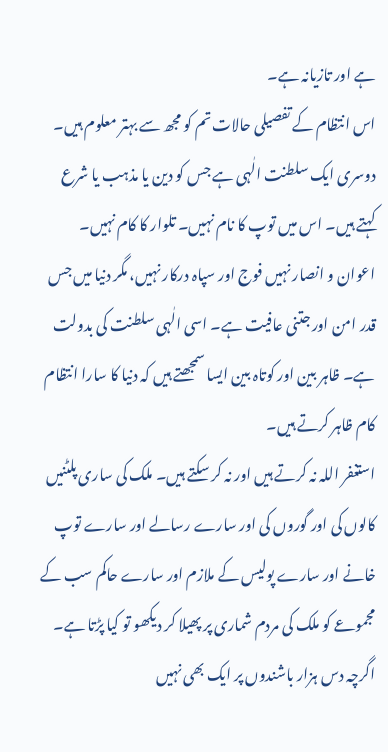ہے اور تازیانہ ہے۔
اس انتظام کے تفصیلی حالات تم کو مجھ سے بہتر معلوم ہیں۔ دوسری ایک سلطنت الٰہی ہے جس کو دین یا مذہب یا شرع کہتے ہیں۔ اس میں توپ کا نام نہیں۔ تلوار کا کام نہیں۔ اعوان و انصار نہیں فوج اور سپاہ درکار نہیں، مگر دنیا میں جس قدر امن اور جتنی عافیت ہے۔ اسی الٰہی سلطنت کی بدولت ہے۔ ظاہر بین اور کوتاہ بین ایسا سمجھتے ہیں کہ دنیا کا سارا انتظام کام ظاہر کرتے ہیں۔
استغفر اللہ نہ کرتے ہیں اور نہ کر سکتے ہیں۔ ملک کی ساری پلٹنیں کالوں کی اور گوروں کی اور سارے رسالے اور سارے توپ خانے اور سارے پولیس کے ملازم اور سارے حاکم سب کے مجموعے کو ملک کی مردم شماری پر پھیلا کر دیکھو تو کیا پڑتا ہے۔
اگرچہ دس ہزار باشندوں پر ایک بھی نہیں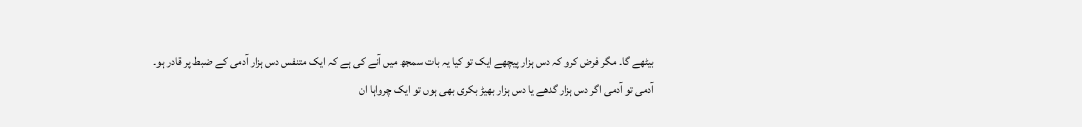بیٹھے گا۔ مگر فرض کرو کہ دس ہزار پیچھے ایک تو کیا یہ بات سمجھ میں آنے کی ہے کہ ایک متنفس دس ہزار آدمی کے ضبط پر قادر ہو۔
آدمی تو آدمی اگر دس ہزار گدھے یا دس ہزار بھیڑ بکری بھی ہوں تو ایک چرواہا ان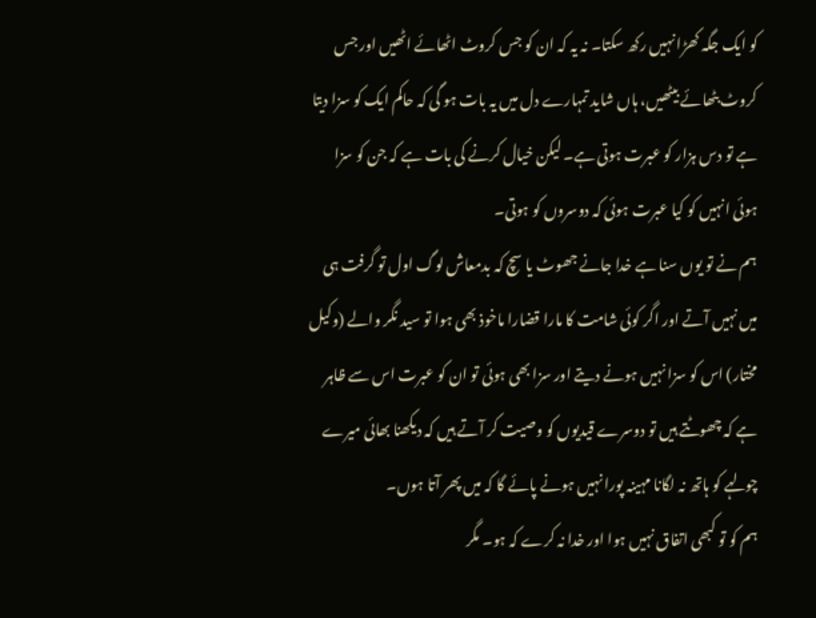کو ایک جگہ کھڑا نہیں رکھ سکتا۔ نہ یہ کہ ان کو جس کروٹ اٹھائے اٹھیں اور جس کروٹ بٹھائے بیٹھیں، ہاں شاید تمہارے دل میں یہ بات ہو گی کہ حاکم ایک کو سزا دیتا ہے تو دس ہزار کو عبرت ہوتی ہے۔ لیکن خیال کرنے کی بات ہے کہ جن کو سزا ہوئی انہیں کو کیا عبرت ہوئی کہ دوسروں کو ہوتی۔
ہم نے تو یوں سنا ہے خدا جانے جھوٹ یا سچ کہ بدمعاش لوگ اول تو گرفت ہی میں نہیں آتے اور اگر کوئی شامت کا مارا قضارا ماخوذ بھی ہوا تو سید نگر والے (وکیل مختار) اس کو سزا نہیں ہونے دیتے اور سزا بھی ہوئی تو ان کو عبرت اس سے ظاہر ہے کہ چھوٹتے ہیں تو دوسرے قیدیوں کو وصیت کر آتے ہیں کہ دیکھنا بھائی میرے چولہے کو ہاتھ نہ لگانا مہینہ پورا نہیں ہونے پائے گا کہ میں پھر آتا ہوں۔
ہم کو تو کبھی اتفاق نہیں ہوا اور خدا نہ کرے کہ ہو۔ مگر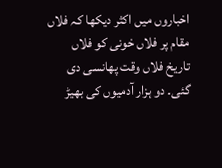اخباروں میں اکثر دیکھا کہ فلاں مقام پر فلاں خونی کو فلاں تاریخ فلاں وقت پھانسی دی گئی۔ دو ہزار آدمیوں کی بھیڑ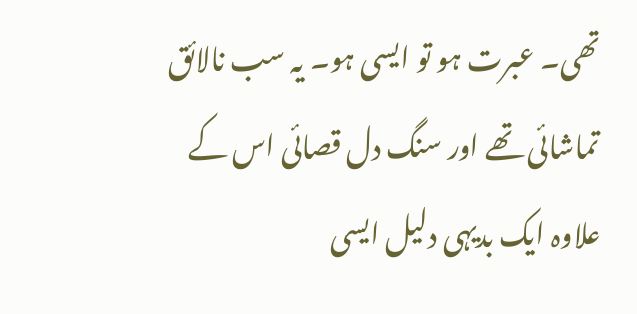تھی۔ عبرت ہو تو ایسی ہو۔ یہ سب نالائق تماشائی تھے اور سنگ دل قصائی اس کے علاوہ ایک بدیہی دلیل ایسی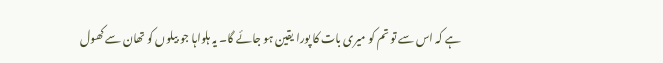ہے کہ اس سے تو تم کو میری بات کا پورا یقین ہو جائے گا۔ یہ ہلواہا جو بیلوں کو تھان سے کھول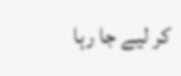کر لیے جا رہا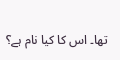تھا۔ اس کا کیا نام ہے؟